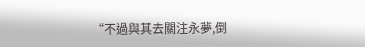“不過與其去關注永夢,倒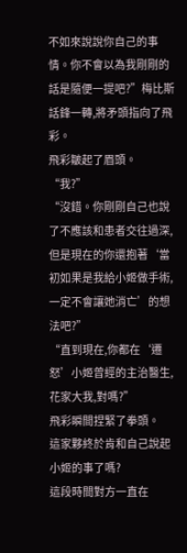不如來說說你自己的事情。你不會以為我剛剛的話是隨便一提吧?”梅比斯話鋒一轉,將矛頭指向了飛彩。
飛彩皺起了眉頭。
“我?”
“沒錯。你剛剛自己也說了不應該和患者交往過深,但是現在的你還抱著‘當初如果是我給小姬做手術,一定不會讓她消亡’的想法吧?”
“直到現在,你都在‘遷怒’小姬曾經的主治醫生,花家大我,對嗎?”
飛彩瞬間捏緊了拳頭。
這家夥終於肯和自己說起小姬的事了嗎?
這段時間對方一直在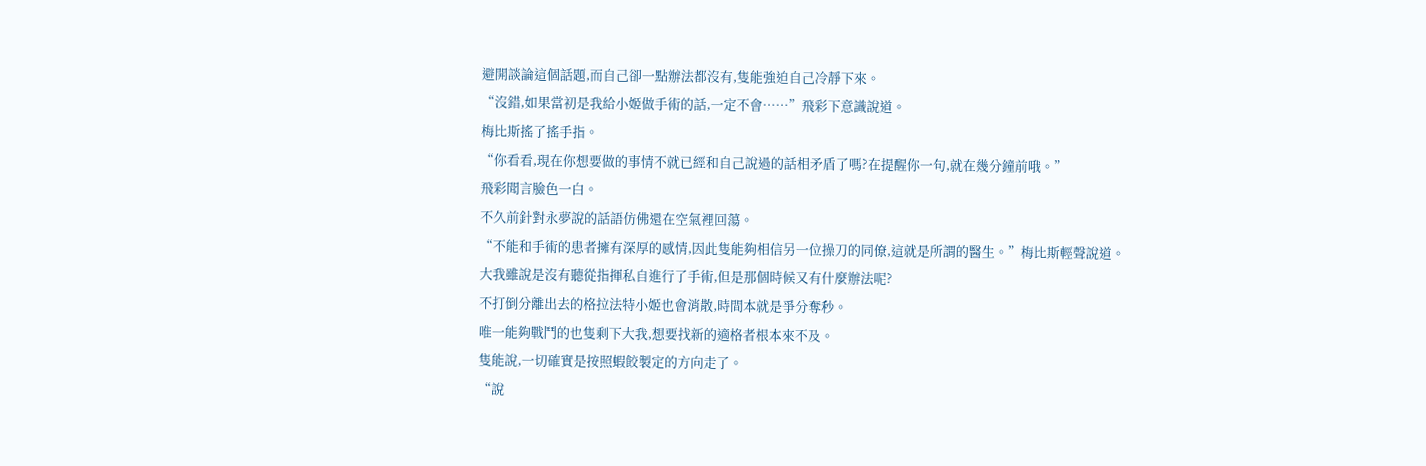避開談論這個話題,而自己卻一點辦法都沒有,隻能強迫自己冷靜下來。
“沒錯,如果當初是我給小姬做手術的話,一定不會……”飛彩下意識說道。
梅比斯搖了搖手指。
“你看看,現在你想要做的事情不就已經和自己說過的話相矛盾了嗎?在提醒你一句,就在幾分鐘前哦。”
飛彩聞言臉色一白。
不久前針對永夢說的話語仿佛還在空氣裡回蕩。
“不能和手術的患者擁有深厚的感情,因此隻能夠相信另一位操刀的同僚,這就是所謂的醫生。”梅比斯輕聲說道。
大我雖說是沒有聽從指揮私自進行了手術,但是那個時候又有什麼辦法呢?
不打倒分離出去的格拉法特小姬也會消散,時間本就是爭分奪秒。
唯一能夠戰鬥的也隻剩下大我,想要找新的適格者根本來不及。
隻能說,一切確實是按照蝦餃製定的方向走了。
“說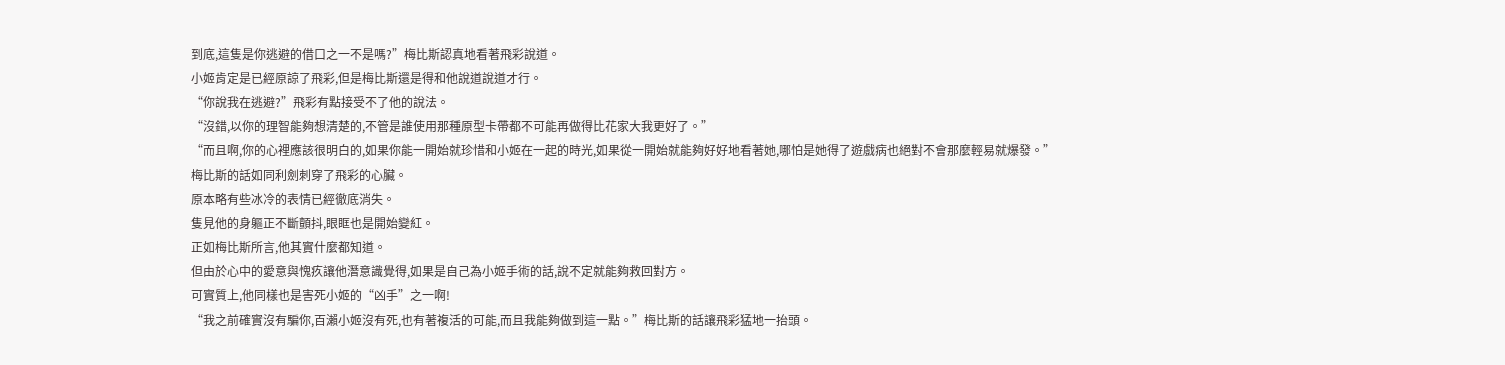到底,這隻是你逃避的借口之一不是嗎?”梅比斯認真地看著飛彩說道。
小姬肯定是已經原諒了飛彩,但是梅比斯還是得和他說道說道才行。
“你說我在逃避?”飛彩有點接受不了他的說法。
“沒錯,以你的理智能夠想清楚的,不管是誰使用那種原型卡帶都不可能再做得比花家大我更好了。”
“而且啊,你的心裡應該很明白的,如果你能一開始就珍惜和小姬在一起的時光,如果從一開始就能夠好好地看著她,哪怕是她得了遊戲病也絕對不會那麼輕易就爆發。”
梅比斯的話如同利劍刺穿了飛彩的心臟。
原本略有些冰冷的表情已經徹底消失。
隻見他的身軀正不斷顫抖,眼眶也是開始變紅。
正如梅比斯所言,他其實什麼都知道。
但由於心中的愛意與愧疚讓他潛意識覺得,如果是自己為小姬手術的話,說不定就能夠救回對方。
可實質上,他同樣也是害死小姬的“凶手”之一啊!
“我之前確實沒有騙你,百瀨小姬沒有死,也有著複活的可能,而且我能夠做到這一點。”梅比斯的話讓飛彩猛地一抬頭。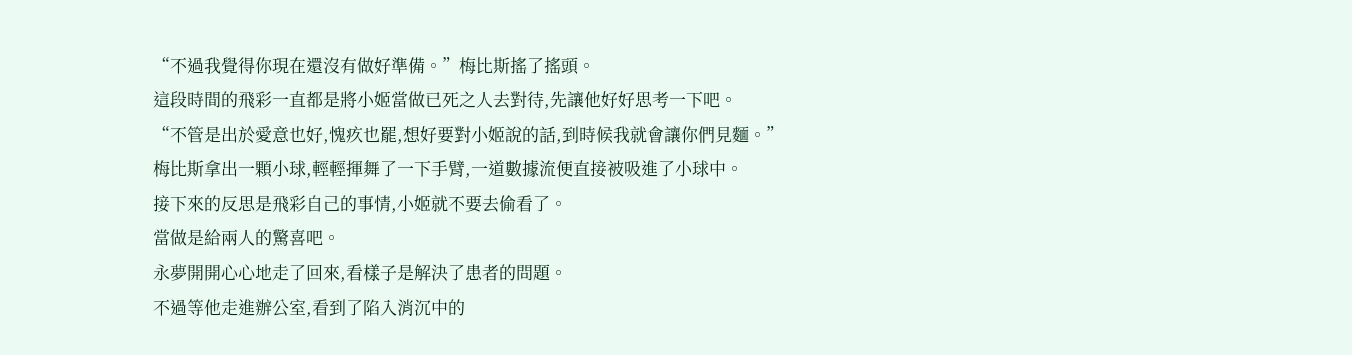“不過我覺得你現在還沒有做好準備。”梅比斯搖了搖頭。
這段時間的飛彩一直都是將小姬當做已死之人去對待,先讓他好好思考一下吧。
“不管是出於愛意也好,愧疚也罷,想好要對小姬說的話,到時候我就會讓你們見麵。”
梅比斯拿出一顆小球,輕輕揮舞了一下手臂,一道數據流便直接被吸進了小球中。
接下來的反思是飛彩自己的事情,小姬就不要去偷看了。
當做是給兩人的驚喜吧。
永夢開開心心地走了回來,看樣子是解決了患者的問題。
不過等他走進辦公室,看到了陷入消沉中的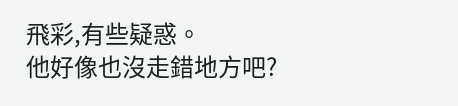飛彩,有些疑惑。
他好像也沒走錯地方吧?